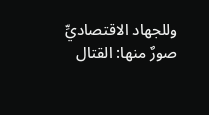وللجهاد الاقتصاديِّ صورٌ منها: القتال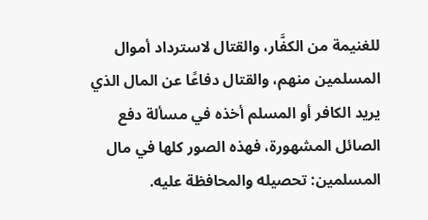للغنيمة من الكفَّار، والقتال لاسترداد أموال المسلمين منهم، والقتال دفاعًا عن المال الذي يريد الكافر أو المسلم أخذه في مسألة دفع الصائل المشهورة، فهذه الصور كلها في مال المسلمين: تحصيله والمحافظة عليه.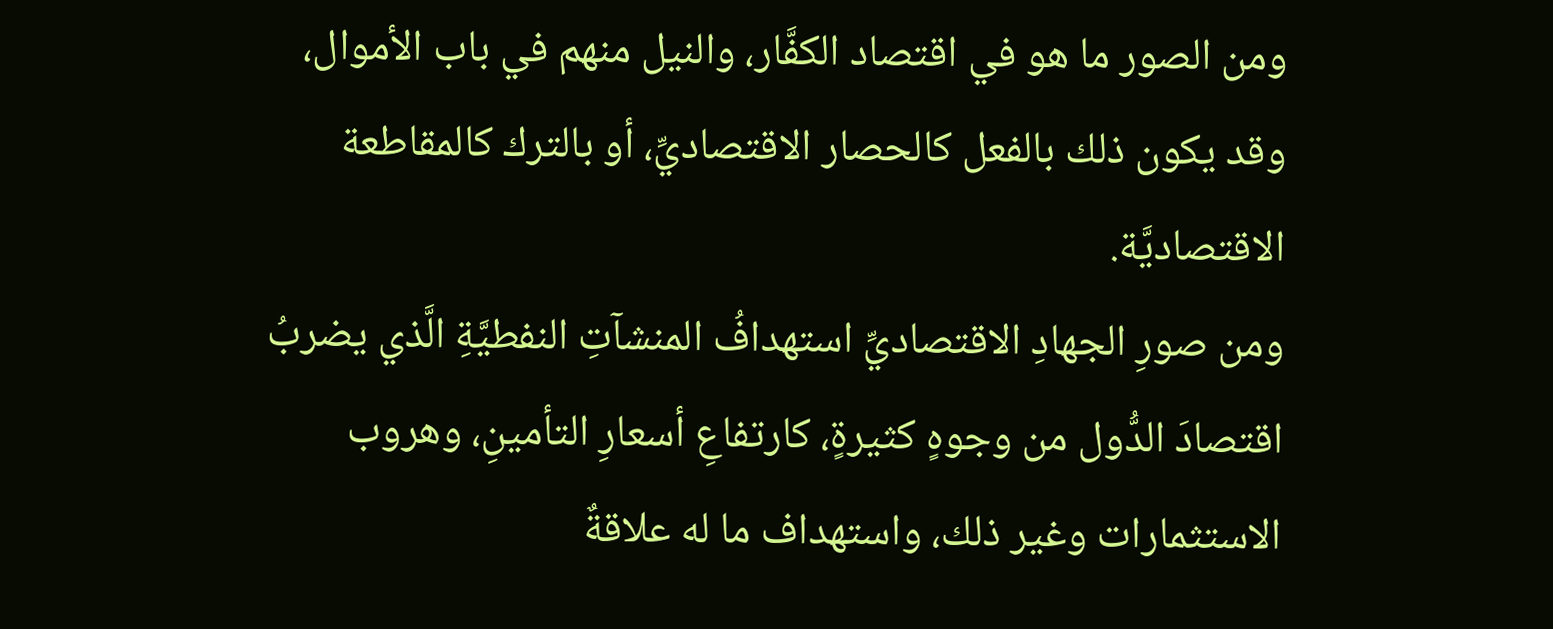ومن الصور ما هو في اقتصاد الكفَّار، والنيل منهم في باب الأموال، وقد يكون ذلك بالفعل كالحصار الاقتصاديِّ، أو بالترك كالمقاطعة الاقتصاديَّة.
ومن صورِ الجهادِ الاقتصاديِّ استهدافُ المنشآتِ النفطيَّةِ الَّذي يضربُ اقتصادَ الدُّول من وجوهٍ كثيرةٍ، كارتفاعِ أسعارِ التأمينِ، وهروب الاستثمارات وغير ذلك، واستهداف ما له علاقةٌ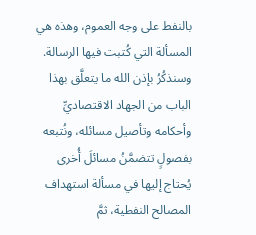بالنفط على وجه العموم، وهذه هي المسألة التي كُتبت فيها الرسالة.
وسنذكُرُ بإذن الله ما يتعلَّق بهذا الباب من الجهاد الاقتصاديِّ وأحكامه وتأصيل مسائله، ونُتبعه بفصولٍ تتضمَّنُ مسائلَ أُخرى يُحتاج إليها في مسألة استهداف المصالح النفطية، ثمَّ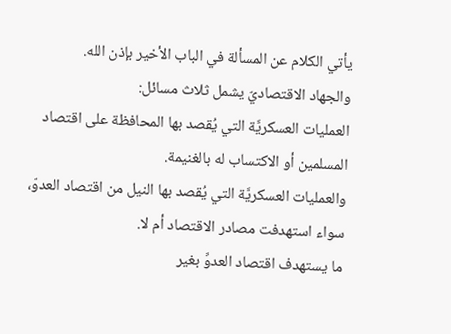يأتي الكلام عن المسألة في الباب الأخير بإذن الله.
والجهاد الاقتصاديّ يشمل ثلاث مسائل:
العمليات العسكريَّة التي يُقصد بها المحافظة على اقتصاد المسلمين أو الاكتساب له بالغنيمة.
والعمليات العسكريَّة التي يُقصد بها النيل من اقتصاد العدوّ، سواء استهدفت مصادر الاقتصاد أم لا.
ما يستهدف اقتصاد العدوِّ بغير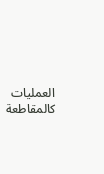العمليات كالمقاطعة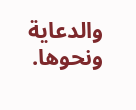والدعاية ونحوها.